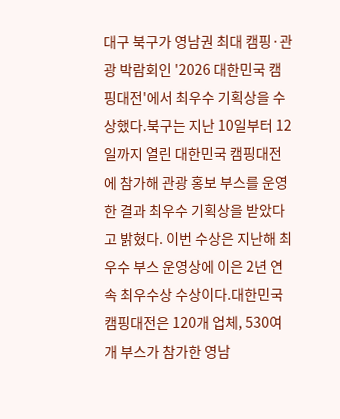대구 북구가 영남권 최대 캠핑·관광 박람회인 '2026 대한민국 캠핑대전'에서 최우수 기획상을 수상했다.북구는 지난 10일부터 12일까지 열린 대한민국 캠핑대전에 참가해 관광 홍보 부스를 운영한 결과 최우수 기획상을 받았다고 밝혔다. 이번 수상은 지난해 최우수 부스 운영상에 이은 2년 연속 최우수상 수상이다.대한민국 캠핑대전은 120개 업체, 530여 개 부스가 참가한 영남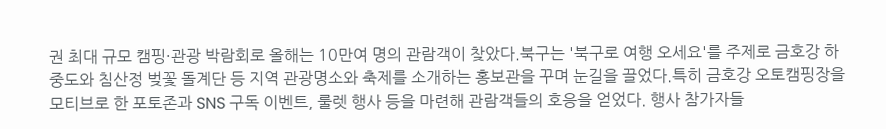권 최대 규모 캠핑·관광 박람회로 올해는 10만여 명의 관람객이 찾았다.북구는 '북구로 여행 오세요'를 주제로 금호강 하중도와 침산정 벚꽃 돌계단 등 지역 관광명소와 축제를 소개하는 홍보관을 꾸며 눈길을 끌었다.특히 금호강 오토캠핑장을 모티브로 한 포토존과 SNS 구독 이벤트, 룰렛 행사 등을 마련해 관람객들의 호응을 얻었다. 행사 참가자들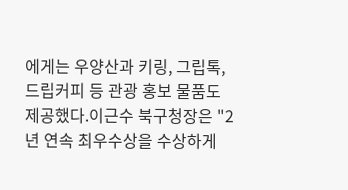에게는 우양산과 키링, 그립톡, 드립커피 등 관광 홍보 물품도 제공했다.이근수 북구청장은 "2년 연속 최우수상을 수상하게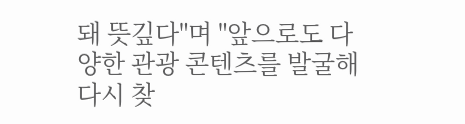돼 뜻깊다"며 "앞으로도 다양한 관광 콘텐츠를 발굴해 다시 찾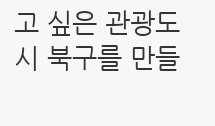고 싶은 관광도시 북구를 만들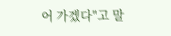어 가겠다"고 말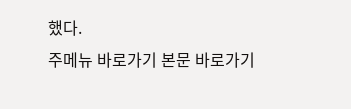했다.
주메뉴 바로가기 본문 바로가기